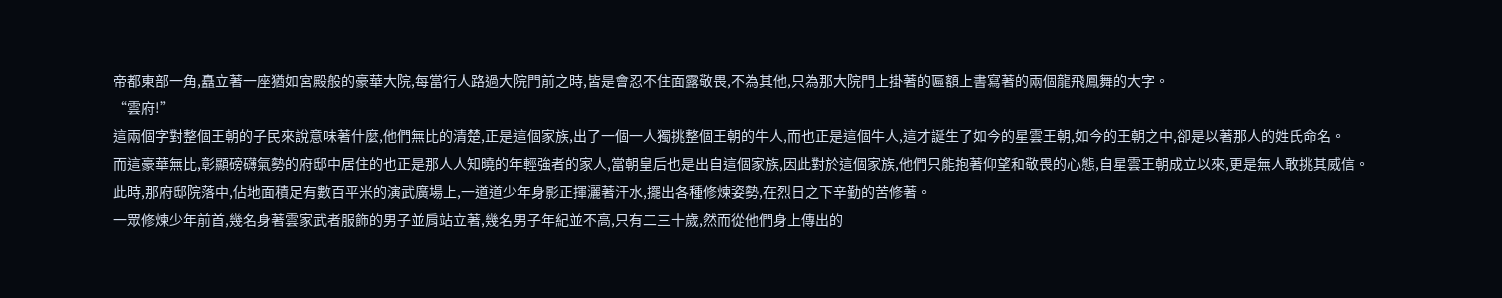帝都東部一角,矗立著一座猶如宮殿般的豪華大院,每當行人路過大院門前之時,皆是會忍不住面露敬畏,不為其他,只為那大院門上掛著的匾額上書寫著的兩個龍飛鳳舞的大字。
“雲府!”
這兩個字對整個王朝的子民來說意味著什麼,他們無比的清楚,正是這個家族,出了一個一人獨挑整個王朝的牛人,而也正是這個牛人,這才誕生了如今的星雲王朝,如今的王朝之中,卻是以著那人的姓氏命名。
而這豪華無比,彰顯磅礴氣勢的府邸中居住的也正是那人人知曉的年輕強者的家人,當朝皇后也是出自這個家族,因此對於這個家族,他們只能抱著仰望和敬畏的心態,自星雲王朝成立以來,更是無人敢挑其威信。
此時,那府邸院落中,佔地面積足有數百平米的演武廣場上,一道道少年身影正揮灑著汗水,擺出各種修煉姿勢,在烈日之下辛勤的苦修著。
一眾修煉少年前首,幾名身著雲家武者服飾的男子並肩站立著,幾名男子年紀並不高,只有二三十歲,然而從他們身上傳出的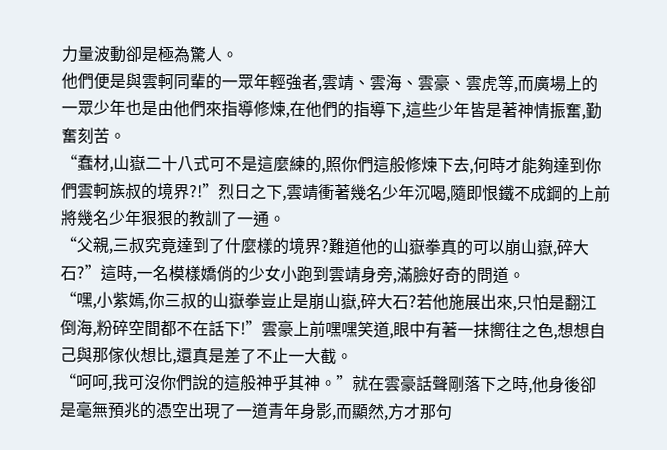力量波動卻是極為驚人。
他們便是與雲軻同輩的一眾年輕強者,雲靖、雲海、雲豪、雲虎等,而廣場上的一眾少年也是由他們來指導修煉,在他們的指導下,這些少年皆是著神情振奮,勤奮刻苦。
“蠢材,山嶽二十八式可不是這麼練的,照你們這般修煉下去,何時才能夠達到你們雲軻族叔的境界?!”烈日之下,雲靖衝著幾名少年沉喝,隨即恨鐵不成鋼的上前將幾名少年狠狠的教訓了一通。
“父親,三叔究竟達到了什麼樣的境界?難道他的山嶽拳真的可以崩山嶽,碎大石?”這時,一名模樣嬌俏的少女小跑到雲靖身旁,滿臉好奇的問道。
“嘿,小紫嫣,你三叔的山嶽拳豈止是崩山嶽,碎大石?若他施展出來,只怕是翻江倒海,粉碎空間都不在話下!”雲豪上前嘿嘿笑道,眼中有著一抹嚮往之色,想想自己與那傢伙想比,還真是差了不止一大截。
“呵呵,我可沒你們說的這般神乎其神。”就在雲豪話聲剛落下之時,他身後卻是毫無預兆的憑空出現了一道青年身影,而顯然,方才那句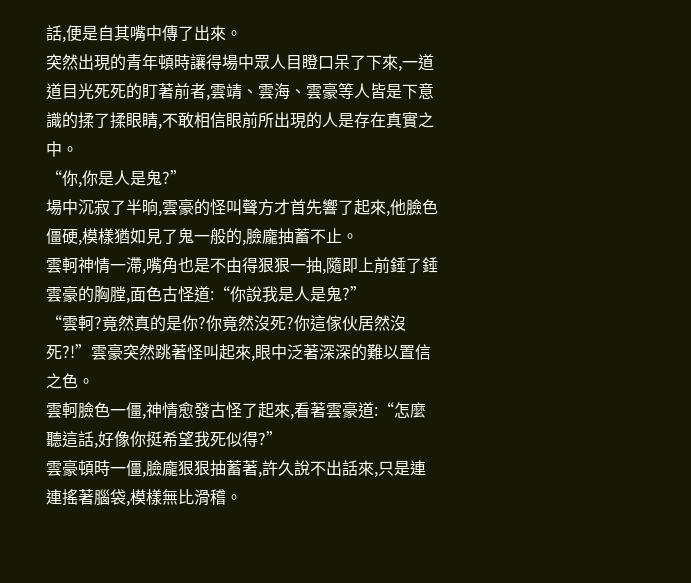話,便是自其嘴中傳了出來。
突然出現的青年頓時讓得場中眾人目瞪口呆了下來,一道道目光死死的盯著前者,雲靖、雲海、雲豪等人皆是下意識的揉了揉眼睛,不敢相信眼前所出現的人是存在真實之中。
“你,你是人是鬼?”
場中沉寂了半晌,雲豪的怪叫聲方才首先響了起來,他臉色僵硬,模樣猶如見了鬼一般的,臉龐抽蓄不止。
雲軻神情一滯,嘴角也是不由得狠狠一抽,隨即上前錘了錘雲豪的胸膛,面色古怪道:“你說我是人是鬼?”
“雲軻?竟然真的是你?你竟然沒死?你這傢伙居然沒死?!”雲豪突然跳著怪叫起來,眼中泛著深深的難以置信之色。
雲軻臉色一僵,神情愈發古怪了起來,看著雲豪道:“怎麼聽這話,好像你挺希望我死似得?”
雲豪頓時一僵,臉龐狠狠抽蓄著,許久說不出話來,只是連連搖著腦袋,模樣無比滑稽。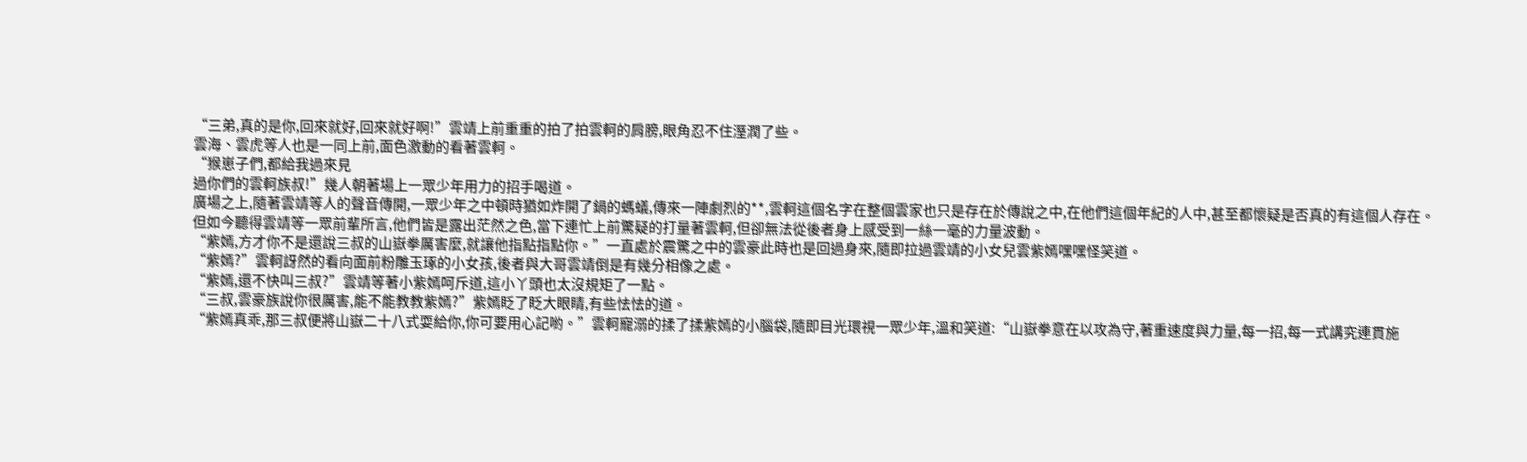“三弟,真的是你,回來就好,回來就好啊!”雲靖上前重重的拍了拍雲軻的肩膀,眼角忍不住溼潤了些。
雲海、雲虎等人也是一同上前,面色激動的看著雲軻。
“猴崽子們,都給我過來見
過你們的雲軻族叔!”幾人朝著場上一眾少年用力的招手喝道。
廣場之上,隨著雲靖等人的聲音傳開,一眾少年之中頓時猶如炸開了鍋的螞蟻,傳來一陣劇烈的**,雲軻這個名字在整個雲家也只是存在於傳說之中,在他們這個年紀的人中,甚至都懷疑是否真的有這個人存在。
但如今聽得雲靖等一眾前輩所言,他們皆是露出茫然之色,當下連忙上前驚疑的打量著雲軻,但卻無法從後者身上感受到一絲一毫的力量波動。
“紫嫣,方才你不是還說三叔的山嶽拳厲害麼,就讓他指點指點你。”一直處於震驚之中的雲豪此時也是回過身來,隨即拉過雲靖的小女兒雲紫嫣嘿嘿怪笑道。
“紫嫣?”雲軻訝然的看向面前粉雕玉琢的小女孩,後者與大哥雲靖倒是有幾分相像之處。
“紫嫣,還不快叫三叔?”雲靖等著小紫嫣呵斥道,這小丫頭也太沒規矩了一點。
“三叔,雲豪族說你很厲害,能不能教教紫嫣?”紫嫣眨了眨大眼睛,有些怯怯的道。
“紫嫣真乖,那三叔便將山嶽二十八式耍給你,你可要用心記喲。”雲軻寵溺的揉了揉紫嫣的小腦袋,隨即目光環視一眾少年,溫和笑道:“山嶽拳意在以攻為守,著重速度與力量,每一招,每一式講究連貫施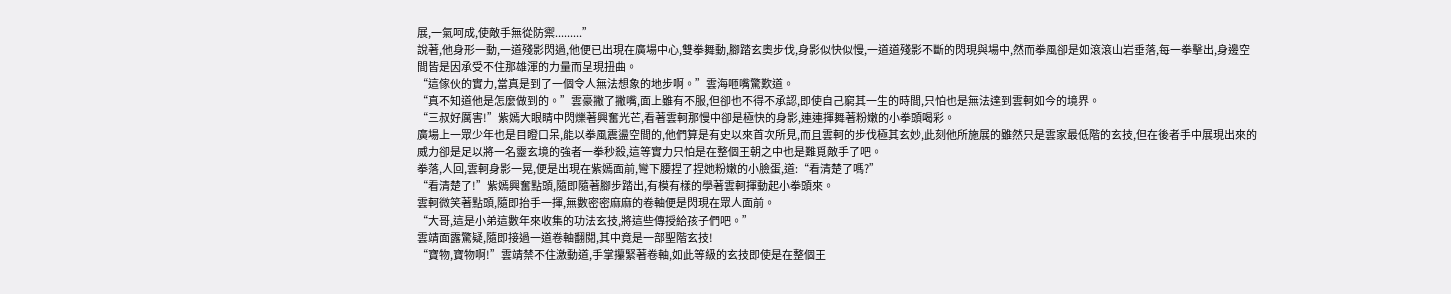展,一氣呵成,使敵手無從防禦.........”
說著,他身形一動,一道殘影閃過,他便已出現在廣場中心,雙拳舞動,腳踏玄奧步伐,身影似快似慢,一道道殘影不斷的閃現與場中,然而拳風卻是如滾滾山岩垂落,每一拳擊出,身邊空間皆是因承受不住那雄渾的力量而呈現扭曲。
“這傢伙的實力,當真是到了一個令人無法想象的地步啊。”雲海咂嘴驚歎道。
“真不知道他是怎麼做到的。”雲豪撇了撇嘴,面上雖有不服,但卻也不得不承認,即使自己窮其一生的時間,只怕也是無法達到雲軻如今的境界。
“三叔好厲害!”紫嫣大眼睛中閃爍著興奮光芒,看著雲軻那慢中卻是極快的身影,連連揮舞著粉嫩的小拳頭喝彩。
廣場上一眾少年也是目瞪口呆,能以拳風震盪空間的,他們算是有史以來首次所見,而且雲軻的步伐極其玄妙,此刻他所施展的雖然只是雲家最低階的玄技,但在後者手中展現出來的威力卻是足以將一名靈玄境的強者一拳秒殺,這等實力只怕是在整個王朝之中也是難覓敵手了吧。
拳落,人回,雲軻身影一晃,便是出現在紫嫣面前,彎下腰捏了捏她粉嫩的小臉蛋,道:“看清楚了嗎?”
“看清楚了!”紫嫣興奮點頭,隨即隨著腳步踏出,有模有樣的學著雲軻揮動起小拳頭來。
雲軻微笑著點頭,隨即抬手一揮,無數密密麻麻的卷軸便是閃現在眾人面前。
“大哥,這是小弟這數年來收集的功法玄技,將這些傳授給孩子們吧。”
雲靖面露驚疑,隨即接過一道卷軸翻閱,其中竟是一部聖階玄技!
“寶物,寶物啊!”雲靖禁不住激動道,手掌攥緊著卷軸,如此等級的玄技即使是在整個王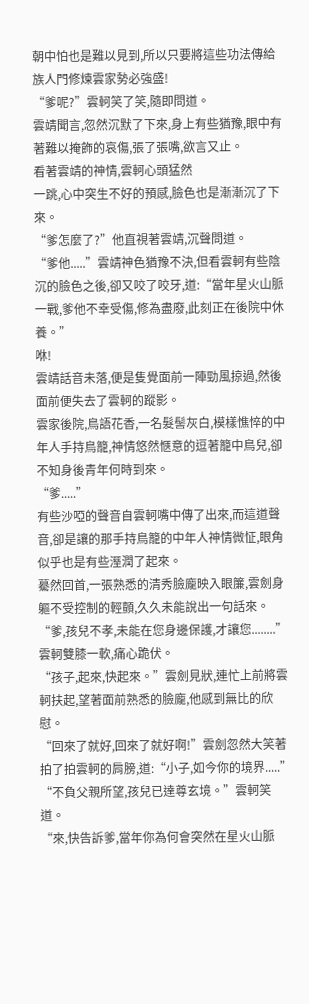朝中怕也是難以見到,所以只要將這些功法傳給族人門修煉雲家勢必強盛!
“爹呢?”雲軻笑了笑,隨即問道。
雲靖聞言,忽然沉默了下來,身上有些猶豫,眼中有著難以掩飾的哀傷,張了張嘴,欲言又止。
看著雲靖的神情,雲軻心頭猛然
一跳,心中突生不好的預感,臉色也是漸漸沉了下來。
“爹怎麼了?”他直視著雲靖,沉聲問道。
“爹他.....”雲靖神色猶豫不決,但看雲軻有些陰沉的臉色之後,卻又咬了咬牙,道:“當年星火山脈一戰,爹他不幸受傷,修為盡廢,此刻正在後院中休養。”
咻!
雲靖話音未落,便是隻覺面前一陣勁風掠過,然後面前便失去了雲軻的蹤影。
雲家後院,鳥語花香,一名髮髻灰白,模樣憔悴的中年人手持鳥籠,神情悠然愜意的逗著籠中鳥兒,卻不知身後青年何時到來。
“爹.....”
有些沙啞的聲音自雲軻嘴中傳了出來,而這道聲音,卻是讓的那手持鳥籠的中年人神情微怔,眼角似乎也是有些溼潤了起來。
驀然回首,一張熟悉的清秀臉龐映入眼簾,雲劍身軀不受控制的輕顫,久久未能說出一句話來。
“爹,孩兒不孝,未能在您身邊保護,才讓您........”雲軻雙膝一軟,痛心跪伏。
“孩子,起來,快起來。”雲劍見狀,連忙上前將雲軻扶起,望著面前熟悉的臉龐,他感到無比的欣慰。
“回來了就好,回來了就好啊!”雲劍忽然大笑著拍了拍雲軻的肩膀,道:“小子,如今你的境界.....”
“不負父親所望,孩兒已達尊玄境。”雲軻笑道。
“來,快告訴爹,當年你為何會突然在星火山脈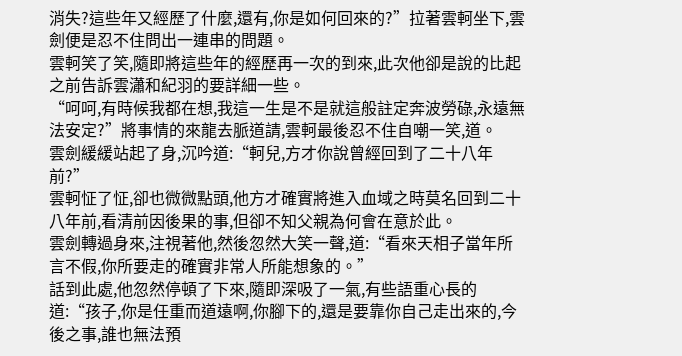消失?這些年又經歷了什麼,還有,你是如何回來的?”拉著雲軻坐下,雲劍便是忍不住問出一連串的問題。
雲軻笑了笑,隨即將這些年的經歷再一次的到來,此次他卻是說的比起之前告訴雲瀟和紀羽的要詳細一些。
“呵呵,有時候我都在想,我這一生是不是就這般註定奔波勞碌,永遠無法安定?”將事情的來龍去脈道請,雲軻最後忍不住自嘲一笑,道。
雲劍緩緩站起了身,沉吟道:“軻兒,方才你說曾經回到了二十八年前?”
雲軻怔了怔,卻也微微點頭,他方才確實將進入血域之時莫名回到二十八年前,看清前因後果的事,但卻不知父親為何會在意於此。
雲劍轉過身來,注視著他,然後忽然大笑一聲,道:“看來天相子當年所言不假,你所要走的確實非常人所能想象的。”
話到此處,他忽然停頓了下來,隨即深吸了一氣,有些語重心長的道:“孩子,你是任重而道遠啊,你腳下的,還是要靠你自己走出來的,今後之事,誰也無法預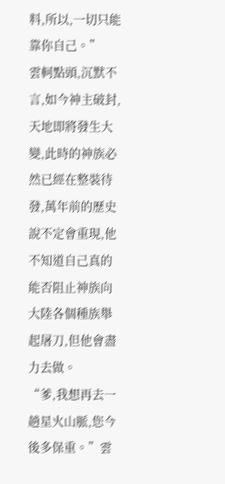料,所以,一切只能靠你自己。”
雲軻點頭,沉默不言,如今神主破封,天地即將發生大變,此時的神族必然已經在整裝待發,萬年前的歷史說不定會重現,他不知道自己真的能否阻止神族向大陸各個種族舉起屠刀,但他會盡力去做。
“爹,我想再去一趟星火山脈,您今後多保重。”雲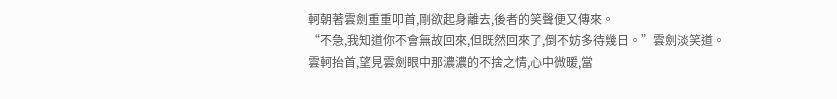軻朝著雲劍重重叩首,剛欲起身離去,後者的笑聲便又傳來。
“不急,我知道你不會無故回來,但既然回來了,倒不妨多待幾日。”雲劍淡笑道。
雲軻抬首,望見雲劍眼中那濃濃的不捨之情,心中微暖,當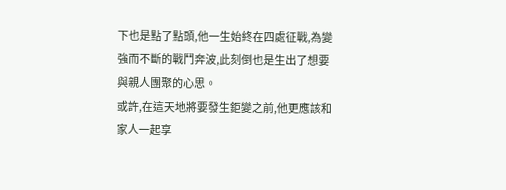下也是點了點頭,他一生始終在四處征戰,為變強而不斷的戰鬥奔波,此刻倒也是生出了想要與親人團聚的心思。
或許,在這天地將要發生鉅變之前,他更應該和家人一起享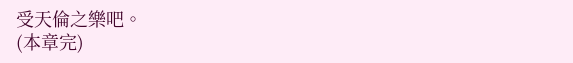受天倫之樂吧。
(本章完)